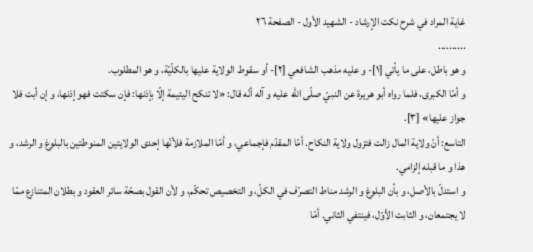غاية المراد في شرح نكت الإرشاد - الشهيد الأول - الصفحة ٢٦
..........
و هو باطل، على ما يأتي [١]- و عليه مذهب الشافعي [٢]- أو سقوط الولاية عليها بالكلّيّة، و هو المطلوب.
و أمّا الكبرى، فلما رواه أبو هريرة عن النبيّ صلّى الله عليه و آله أنّه قال: «لا تنكح اليتيمة إلّا بإذنها: فإن سكتت فهو إذنها، و إن أبت فلا جواز عليها» [٣].
التاسع: أنّ ولاية المال زالت فتزول ولاية النكاح. أمّا المقدّم فإجماعي، و أمّا الملازمة فلأنّها إحدى الولايتين المنوطتين بالبلوغ و الرشد، و هذا و ما قبله إلزامي.
و استدلّ بالأصل، و بأن البلوغ و الرشد مناط التصرّف في الكلّ، و التخصيص تحكّم، و لأن القول بصحّة سائر العقود و بطلان المتنازع ممّا لا يجتمعان، و الثابت الأوّل، فينتفي الثاني. أمّا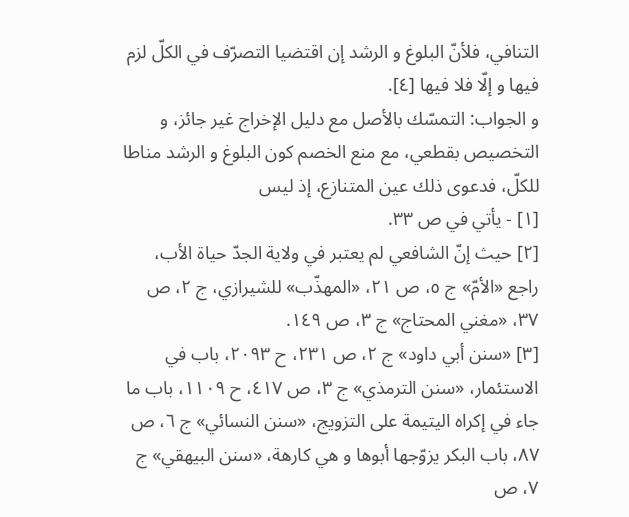التنافي، فلأنّ البلوغ و الرشد إن اقتضيا التصرّف في الكلّ لزم فيها و إلّا فلا فيها [٤].
و الجواب: التمسّك بالأصل مع دليل الإخراج غير جائز، و التخصيص بقطعي، مع منع الخصم كون البلوغ و الرشد مناطا للكلّ، فدعوى ذلك عين المتنازع، إذ ليس
[١] - يأتي في ص ٣٣.
[٢] حيث إنّ الشافعي لم يعتبر في ولاية الجدّ حياة الأب، راجع «الأمّ» ج ٥، ص ٢١، «المهذّب» للشيرازي، ج ٢، ص ٣٧، «مغني المحتاج» ج ٣، ص ١٤٩.
[٣] «سنن أبي داود» ج ٢، ص ٢٣١، ح ٢٠٩٣، باب في الاستئمار، «سنن الترمذي» ج ٣، ص ٤١٧، ح ١١٠٩، باب ما جاء في إكراه اليتيمة على التزويج، «سنن النسائي» ج ٦، ص ٨٧، باب البكر يزوّجها أبوها و هي كارهة، «سنن البيهقي» ج ٧، ص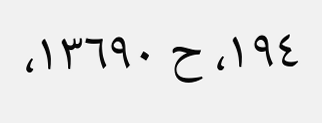١٩٤، ح ١٣٦٩٠،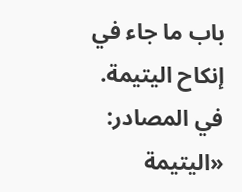باب ما جاء في إنكاح اليتيمة. في المصادر: «اليتيمة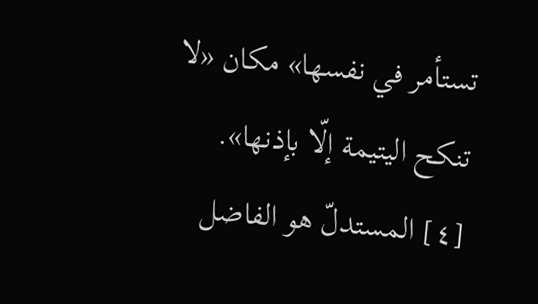تستأمر في نفسها» مكان «لا تنكح اليتيمة إلّا بإذنها».
[٤] المستدلّ هو الفاضل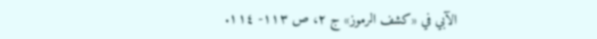الآبي في «كشف الرموز» ج ٢، ص ١١٣- ١١٤.